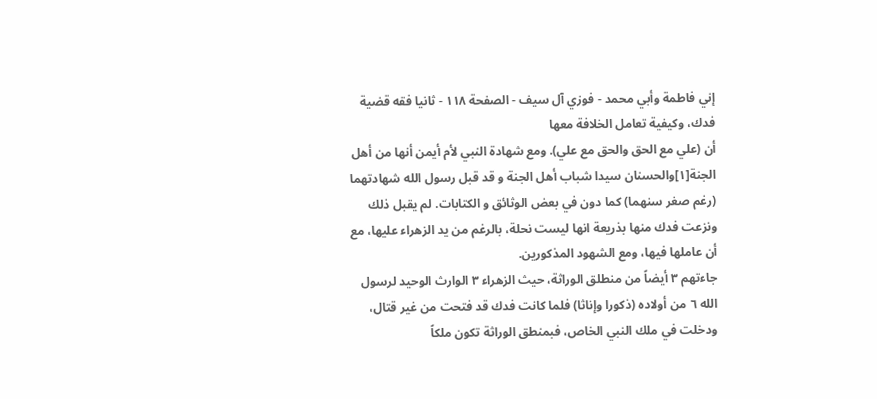إني فاطمة وأبي محمد - فوزي آل سيف - الصفحة ١١٨ - ثانيا فقه قضية فدك، وكيفية تعامل الخلافة معها
أن (علي مع الحق والحق مع علي). ومع شهادة النبي لأم أيمن أنها من أهل الجنة[١]والحسنان سيدا شباب أهل الجنة و قد قبل رسول الله شهادتهما (رغم صغر سنهما) كما دون في بعض الوثائق و الكتابات. لم يقبل ذلك ونزعت فدك منها بذريعة انها ليست نحلة، بالرغم من يد الزهراء عليها، مع أن عاملها فيها، ومع الشهود المذكورين.
جاءتهم ٣ أيضاً من منطلق الوراثة، حيث الزهراء ٣ الوارث الوحيد لرسول الله ٦ من أولاده (ذكورا وإناثا) فلما كانت فدك قد فتحت من غير قتال، ودخلت في ملك النبي الخاص، فبمنطق الوراثة تكون ملكاً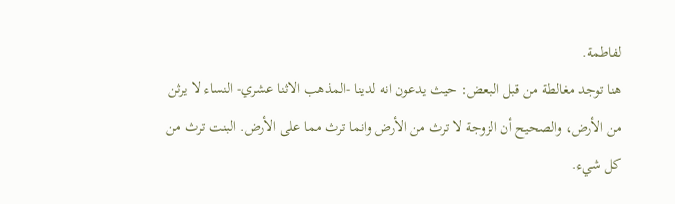لفاطمة.
هنا توجد مغالطة من قبل البعض: حيث يدعون انه لدينا -المذهب الاثنا عشري- النساء لا يرثن من الأرض، والصحيح أن الزوجة لا ترث من الأرض وانما ترث مما على الأرض. البنت ترث من كل شيء.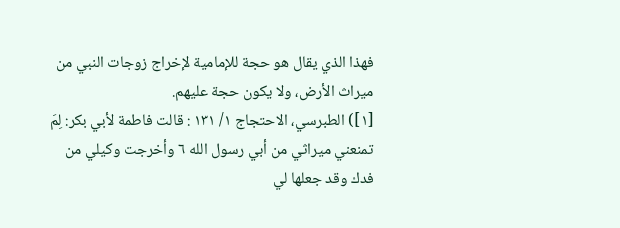فهذا الذي يقال هو حجة للإمامية لإخراج زوجات النبي من ميراث الأرض، ولا يكون حجة عليهم.
[١]) الطبرسي، الاحتجاج ١/ ١٣١ : قالت فاطمة لأبي بكر: لِمَ تمنعني ميراثي من أبي رسول الله ٦ وأخرجت وكيلي من فدك وقد جعلها لي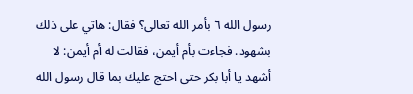رسول الله ٦ بأمر الله تعالى؟ فقال: هاتي على ذلك بشهود. فجاءت بأم أيمن، فقالت له أم أيمن: لا أشهد يا أبا بكر حتى احتج عليك بما قال رسول الله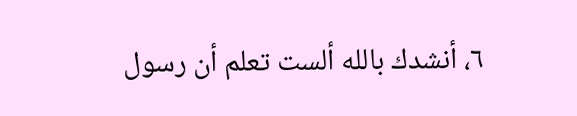٦، أنشدك بالله ألست تعلم أن رسول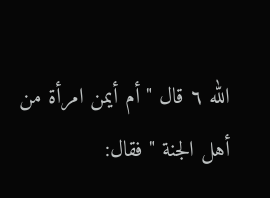الله ٦ قال " أم أيمن امرأة من أهل الجنة " فقال: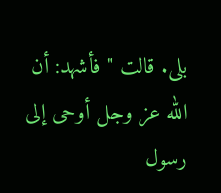بلى. قالت " فأشهد: أن الله عز وجل أوحى إلى رسول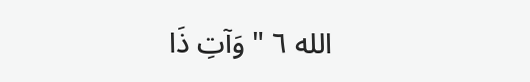الله ٦ " وَآتِ ذَا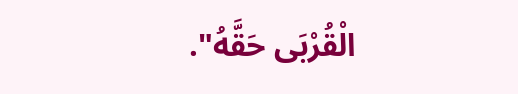الْقُرْبَى حَقَّهُ".